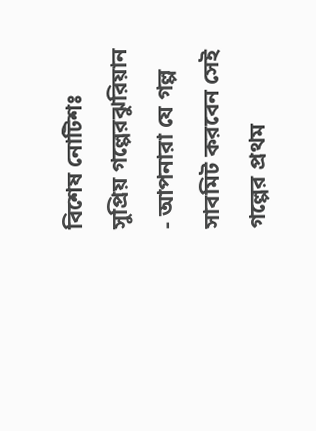বিশেষ নোটিশঃ সুপ্রিয় গল্পেরঝুরিয়ান - আপনারা যে গল্প সাবমিট করবেন সেই গল্পের প্রথম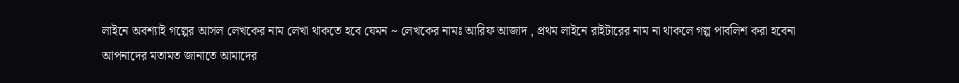লাইনে অবশ্যাই গল্পের আসল লেখকের নাম লেখা থাকতে হবে যেমন ~ লেখকের নামঃ আরিফ আজাদ , প্রথম লাইনে রাইটারের নাম না থাকলে গল্প পাবলিশ করা হবেনা
আপনাদের মতামত জানাতে আমাদের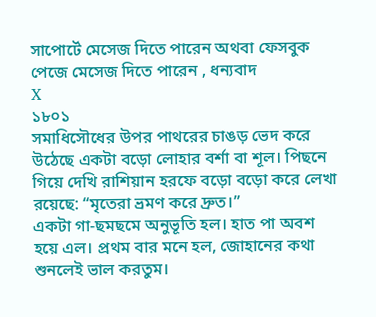সাপোর্টে মেসেজ দিতে পারেন অথবা ফেসবুক পেজে মেসেজ দিতে পারেন , ধন্যবাদ
X
১৮০১
সমাধিসৌধের উপর পাথরের চাঙড় ভেদ করে উঠেছে একটা বড়ো লোহার বর্শা বা শূল। পিছনে গিয়ে দেখি রাশিয়ান হরফে বড়ো বড়ো করে লেখা রয়েছে: “মৃতেরা ভ্রমণ করে দ্রুত।”
একটা গা-ছমছমে অনুভূতি হল। হাত পা অবশ হয়ে এল। প্রথম বার মনে হল, জোহানের কথা শুনলেই ভাল করতুম।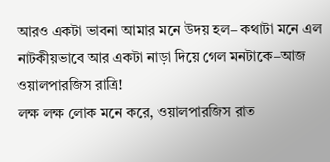আরও একটা ভাবনা আমার মনে উদয় হল– কথাটা মনে এল নাটকীয়ভাবে আর একটা নাড়া দিয়ে গেল মনটাকে–আজ ওয়ালপারজিস রাত্রি!
লক্ষ লক্ষ লোক মনে করে, ওয়ালপারজিস রাত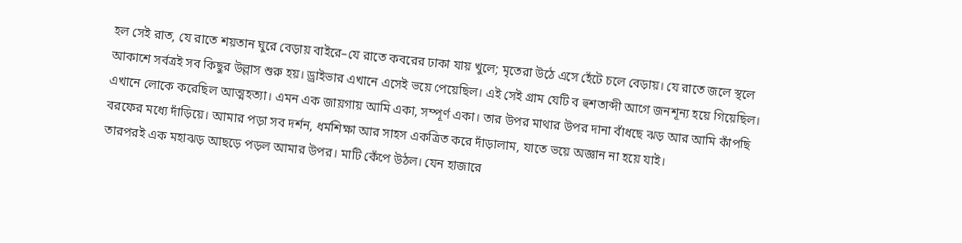হল সেই রাত, যে রাতে শয়তান ঘুরে বেড়ায় বাইরে–যে রাতে কবরের ঢাকা যায় খুলে; মৃতেরা উঠে এসে হেঁটে চলে বেড়ায়। যে রাতে জলে স্থলে আকাশে সর্বত্রই সব কিছুর উল্লাস শুরু হয়। ড্রাইভার এখানে এসেই ভয়ে পেয়েছিল। এই সেই গ্রাম যেটি ব হুশতাব্দী আগে জনশূন্য হয়ে গিয়েছিল। এখানে লোকে করেছিল আত্মহত্যা। এমন এক জায়গায় আমি একা, সম্পূর্ণ একা। তার উপর মাথার উপর দানা বাঁধছে ঝড় আর আমি কাঁপছি বরফের মধ্যে দাঁড়িয়ে। আমার পড়া সব দর্শন, ধর্মশিক্ষা আর সাহস একত্রিত করে দাঁড়ালাম, যাতে ভয়ে অজ্ঞান না হয়ে যাই।
তারপরই এক মহাঝড় আছড়ে পড়ল আমার উপর। মাটি কেঁপে উঠল। যেন হাজারে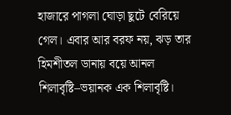হাজারে পাগলা ঘোড়া ছুটে বেরিয়ে গেল। এবার আর বরফ নয়, ঝড় তার হিমশীতল ডানায় বয়ে আনল শিলাবৃষ্টি–ভয়ানক এক শিলাবৃষ্টি।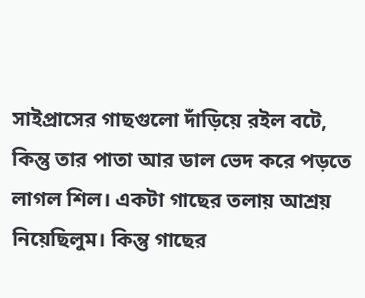সাইপ্রাসের গাছগুলো দাঁড়িয়ে রইল বটে, কিন্তু তার পাতা আর ডাল ভেদ করে পড়তে লাগল শিল। একটা গাছের তলায় আশ্রয় নিয়েছিলুম। কিন্তু গাছের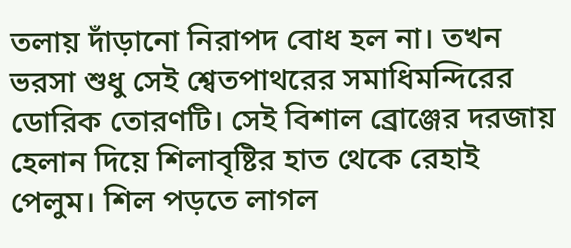তলায় দাঁড়ানো নিরাপদ বোধ হল না। তখন ভরসা শুধু সেই শ্বেতপাথরের সমাধিমন্দিরের ডোরিক তোরণটি। সেই বিশাল ব্রোঞ্জের দরজায় হেলান দিয়ে শিলাবৃষ্টির হাত থেকে রেহাই পেলুম। শিল পড়তে লাগল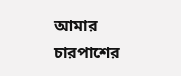আমার চারপাশের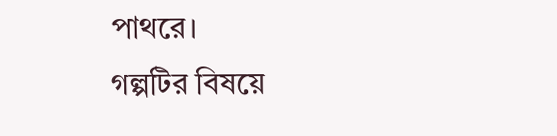পাথরে।
গল্পটির বিষয়ে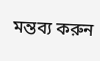মন্তব্য করুন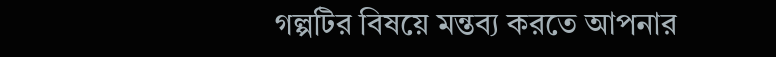গল্পটির বিষয়ে মন্তব্য করতে আপনার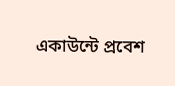একাউন্টে প্রবেশ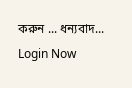করুন ... ধন্যবাদ... Login Now